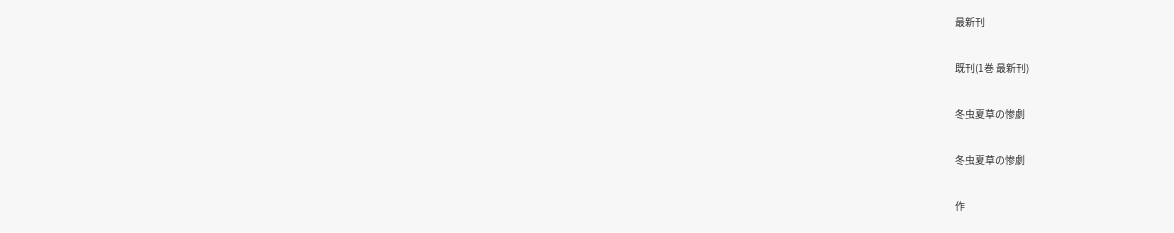最新刊

既刊(1巻 最新刊)

冬虫夏草の惨劇

冬虫夏草の惨劇

作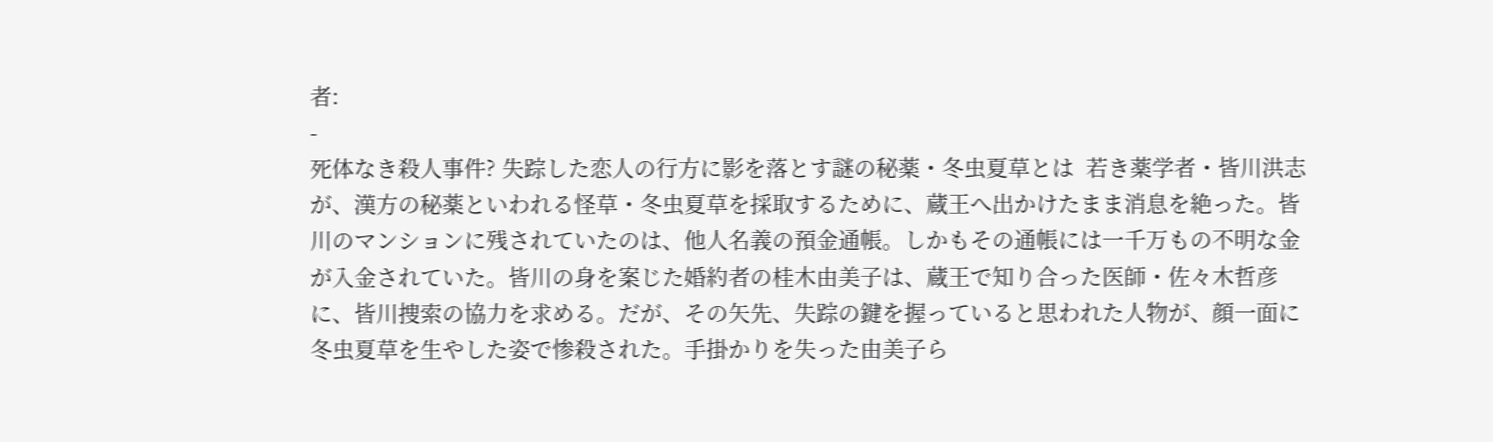者:
-
死体なき殺人事件? 失踪した恋人の行方に影を落とす謎の秘薬・冬虫夏草とは  若き薬学者・皆川洪志が、漢方の秘薬といわれる怪草・冬虫夏草を採取するために、蔵王へ出かけたまま消息を絶った。皆川のマンションに残されていたのは、他人名義の預金通帳。しかもその通帳には一千万もの不明な金が入金されていた。皆川の身を案じた婚約者の桂木由美子は、蔵王で知り合った医師・佐々木哲彦に、皆川捜索の協力を求める。だが、その矢先、失踪の鍵を握っていると思われた人物が、顔一面に冬虫夏草を生やした姿で惨殺された。手掛かりを失った由美子ら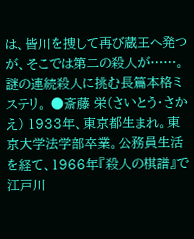は、皆川を捜して再び蔵王へ発つが、そこでは第二の殺人が……。謎の連続殺人に挑む長篇本格ミステリ。 ●斎藤 栄(さいとう・さかえ) 1933年、東京都生まれ。東京大学法学部卒業。公務員生活を経て、1966年『殺人の棋譜』で江戸川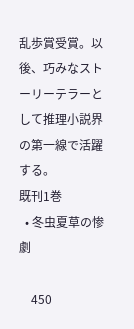乱歩賞受賞。以後、巧みなストーリーテラーとして推理小説界の第一線で活躍する。
既刊1巻
  • 冬虫夏草の惨劇

    450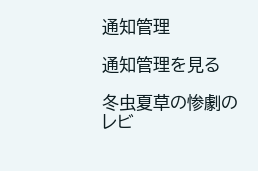通知管理

通知管理を見る

冬虫夏草の惨劇のレビ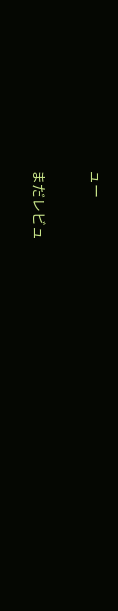ュー

まだレビュ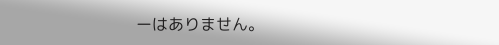ーはありません。